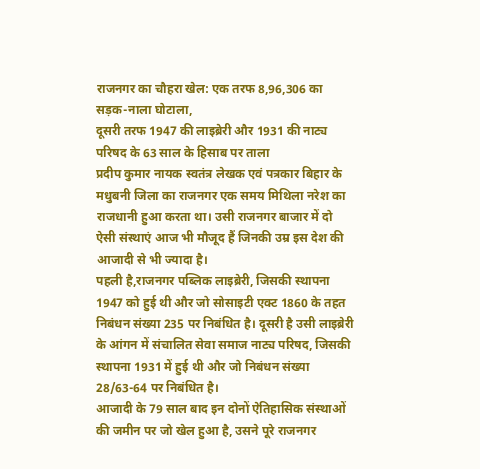राजनगर का चौहरा खेल: एक तरफ 8,96,306 का सड़क-नाला घोटाला,
दूसरी तरफ 1947 की लाइब्रेरी और 1931 की नाट्य परिषद के 63 साल के हिसाब पर ताला
प्रदीप कुमार नायक स्वतंत्र लेखक एवं पत्रकार बिहार के मधुबनी जिला का राजनगर एक समय मिथिला नरेश का राजधानी हुआ करता था। उसी राजनगर बाजार में दो ऐसी संस्थाएं आज भी मौजूद हैं जिनकी उम्र इस देश की आजादी से भी ज्यादा है।
पहली है,राजनगर पब्लिक लाइब्रेरी, जिसकी स्थापना 1947 को हुई थी और जो सोसाइटी एक्ट 1860 के तहत निबंधन संख्या 235 पर निबंधित है। दूसरी है उसी लाइब्रेरी के आंगन में संचालित सेवा समाज नाट्य परिषद, जिसकी स्थापना 1931 में हुई थी और जो निबंधन संख्या 28/63-64 पर निबंधित है।
आजादी के 79 साल बाद इन दोनों ऐतिहासिक संस्थाओं की जमीन पर जो खेल हुआ है, उसने पूरे राजनगर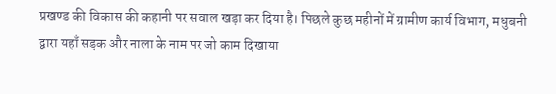प्रखण्ड की विकास की कहानी पर सवाल खड़ा कर दिया है। पिछले कुछ महीनों में ग्रामीण कार्य विभाग, मधुबनी द्वारा यहाँ सड़क और नाला के नाम पर जो काम दिखाया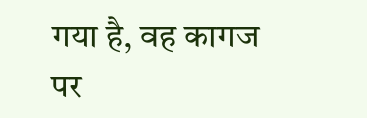गया है, वह कागज पर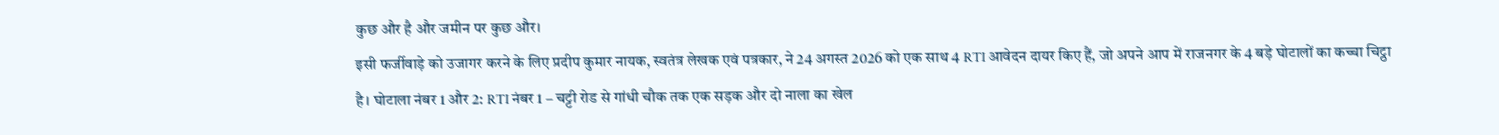कुछ और है और जमीन पर कुछ और।
इसी फर्जीवाड़े को उजागर करने के लिए प्रदीप कुमार नायक, स्वतंत्र लेखक एवं पत्रकार, ने 24 अगस्त 2026 को एक साथ 4 RTI आवेदन दायर किए हैं, जो अपने आप में राजनगर के 4 बड़े घोटालों का कच्चा चिट्ठा है। घोटाला नंबर 1 और 2: RTI नंबर 1 – चट्टी रोड से गांधी चौक तक एक सड़क और दो नाला का खेल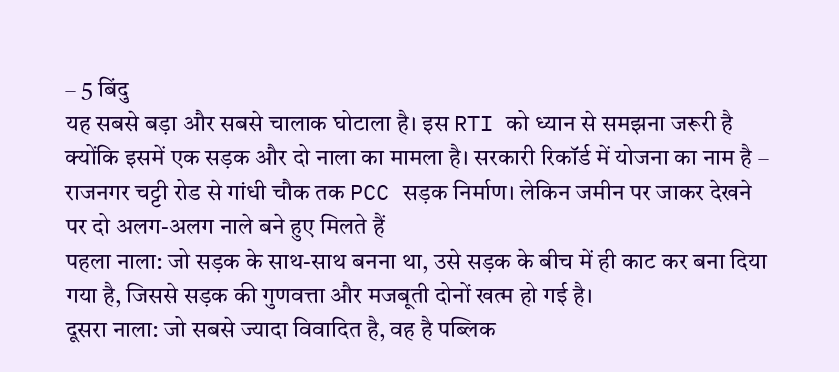– 5 बिंदु
यह सबसे बड़ा और सबसे चालाक घोटाला है। इस RTI को ध्यान से समझना जरूरी है क्योंकि इसमें एक सड़क और दो नाला का मामला है। सरकारी रिकॉर्ड में योजना का नाम है – राजनगर चट्टी रोड से गांधी चौक तक PCC सड़क निर्माण। लेकिन जमीन पर जाकर देखने पर दो अलग-अलग नाले बने हुए मिलते हैं
पहला नाला: जो सड़क के साथ-साथ बनना था, उसे सड़क के बीच में ही काट कर बना दिया गया है, जिससे सड़क की गुणवत्ता और मजबूती दोनों खत्म हो गई है।
दूसरा नाला: जो सबसे ज्यादा विवादित है, वह है पब्लिक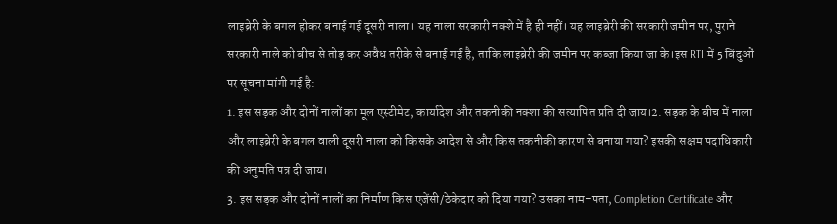लाइब्रेरी के बगल होकर बनाई गई दूसरी नाला। यह नाला सरकारी नक्शे में है ही नहीं। यह लाइब्रेरी की सरकारी जमीन पर, पुराने सरकारी नाले को बीच से तोड़ कर अवैध तरीके से बनाई गई है, ताकि लाइब्रेरी की जमीन पर कब्जा किया जा के।इस RTI में 5 बिंदुओं पर सूचना मांगी गई है:
1. इस सड़क और दोनों नालों का मूल एस्टीमेट, कार्यादेश और तकनीकी नक्शा की सत्यापित प्रति दी जाय।2. सड़क के बीच में नाला और लाइब्रेरी के बगल वाली दूसरी नाला को किसके आदेश से और किस तकनीकी कारण से बनाया गया? इसकी सक्षम पदाधिकारी की अनुमति पत्र दी जाय।
3. इस सड़क और दोनों नालों का निर्माण किस एजेंसी/ठेकेदार को दिया गया? उसका नाम-पता, Completion Certificate और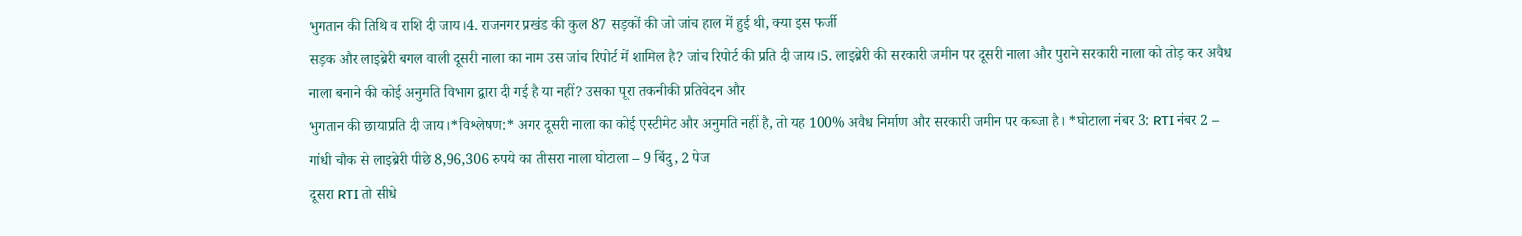भुगतान की तिथि व राशि दी जाय।4. राजनगर प्रखंड की कुल 87 सड़कों की जो जांच हाल में हुई थी, क्या इस फर्जी
सड़क और लाइब्रेरी बगल वाली दूसरी नाला का नाम उस जांच रिपोर्ट में शामिल है? जांच रिपोर्ट की प्रति दी जाय।5. लाइब्रेरी की सरकारी जमीन पर दूसरी नाला और पुराने सरकारी नाला को तोड़ कर अवैध नाला बनाने की कोई अनुमति विभाग द्वारा दी गई है या नहीं? उसका पूरा तकनीकी प्रतिवेदन और
भुगतान की छायाप्रति दी जाय।*विश्लेषण:* अगर दूसरी नाला का कोई एस्टीमेट और अनुमति नहीं है, तो यह 100% अवैध निर्माण और सरकारी जमीन पर कब्जा है। *घोटाला नंबर 3: RTI नंबर 2 – गांधी चौक से लाइब्रेरी पीछे 8,96,306 रुपये का तीसरा नाला घोटाला – 9 बिंदु, 2 पेज
दूसरा RTI तो सीधे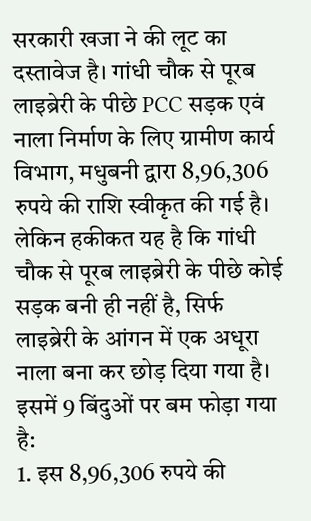सरकारी खजा ने की लूट का दस्तावेज है। गांधी चौक से पूरब लाइब्रेरी के पीछे PCC सड़क एवं नाला निर्माण के लिए ग्रामीण कार्य विभाग, मधुबनी द्वारा 8,96,306 रुपये की राशि स्वीकृत की गई है।
लेकिन हकीकत यह है कि गांधी चौक से पूरब लाइब्रेरी के पीछे कोई सड़क बनी ही नहीं है, सिर्फ लाइब्रेरी के आंगन में एक अधूरा नाला बना कर छोड़ दिया गया है।
इसमें 9 बिंदुओं पर बम फोड़ा गया है:
1. इस 8,96,306 रुपये की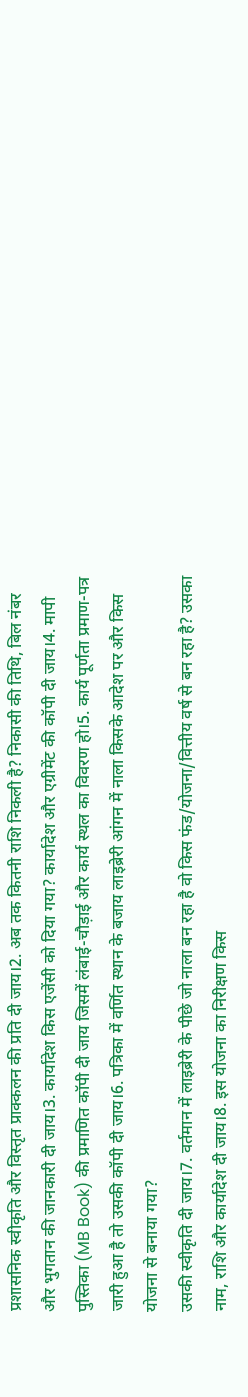प्रशासनिक स्वीकृति और विस्तृत प्राक्कलन की प्रति दी जाय।2. अब तक कितनी राशि निकली है? निकासी की तिथि, बिल नंबर और भुगतान की जानकारी दी जाय।3. कार्यादेश किस एजेंसी को दिया गया? कार्यादेश और एग्रीमेंट की कॉपी दी जाय।4. मापी पुस्तिका (MB Book) की प्रमाणित कॉपी दी जाय जिसमें लंबाई-चौड़ाई और कार्य स्थल का विवरण हो।5. कार्य पूर्णता प्रमाण-पत्र जारी हुआ है तो उसकी कॉपी दी जाय।6. पत्रिका में वर्णित स्थान के बजाय लाइब्रेरी आंगन में नाला किसके आदेश पर और किस योजना से बनाया गया?
उसकी स्वीकृति दी जाय।7. वर्तमान में लाइब्रेरी के पीछे जो नाला बन रहा है वो किस फंड/योजना/वित्तीय वर्ष से बन रहा है? उसका नाम, राशि और कार्यादेश दी जाय।8. इस योजना का निरीक्षण किस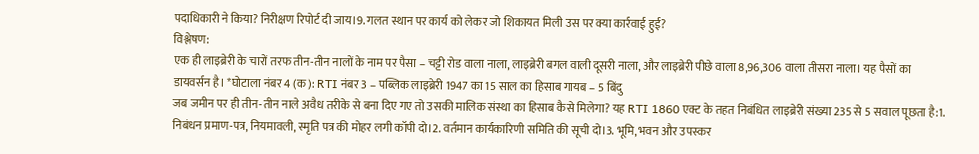पदाधिकारी ने किया? निरीक्षण रिपोर्ट दी जाय।9. गलत स्थान पर कार्य को लेकर जो शिकायत मिली उस पर क्या कार्रवाई हुई?
विश्लेषण:
एक ही लाइब्रेरी के चारों तरफ तीन-तीन नालों के नाम पर पैसा – चट्टी रोड वाला नाला, लाइब्रेरी बगल वाली दूसरी नाला, और लाइब्रेरी पीछे वाला 8,96,306 वाला तीसरा नाला। यह पैसों का डायवर्सन है। *घोटाला नंबर 4 (क): RTI नंबर 3 – पब्लिक लाइब्रेरी 1947 का 15 साल का हिसाब गायब – 5 बिंदु
जब जमीन पर ही तीन-तीन नाले अवैध तरीके से बना दिए गए तो उसकी मालिक संस्था का हिसाब कैसे मिलेगा? यह RTI 1860 एक्ट के तहत निबंधित लाइब्रेरी संख्या 235 से 5 सवाल पूछता है:1. निबंधन प्रमाण-पत्र, नियमावली, स्मृति पत्र की मोहर लगी कॉपी दो।2. वर्तमान कार्यकारिणी समिति की सूची दो।3. भूमि, भवन और उपस्कर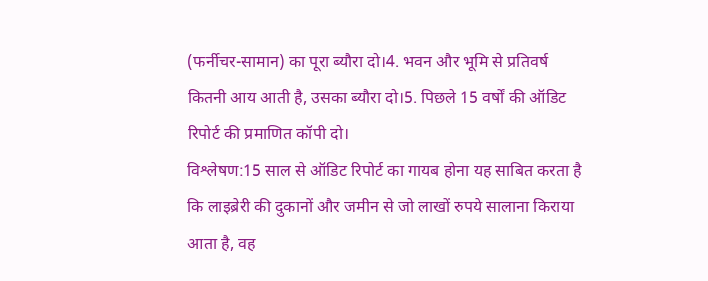(फर्नीचर-सामान) का पूरा ब्यौरा दो।4. भवन और भूमि से प्रतिवर्ष कितनी आय आती है, उसका ब्यौरा दो।5. पिछले 15 वर्षों की ऑडिट रिपोर्ट की प्रमाणित कॉपी दो।
विश्लेषण:15 साल से ऑडिट रिपोर्ट का गायब होना यह साबित करता है कि लाइब्रेरी की दुकानों और जमीन से जो लाखों रुपये सालाना किराया आता है, वह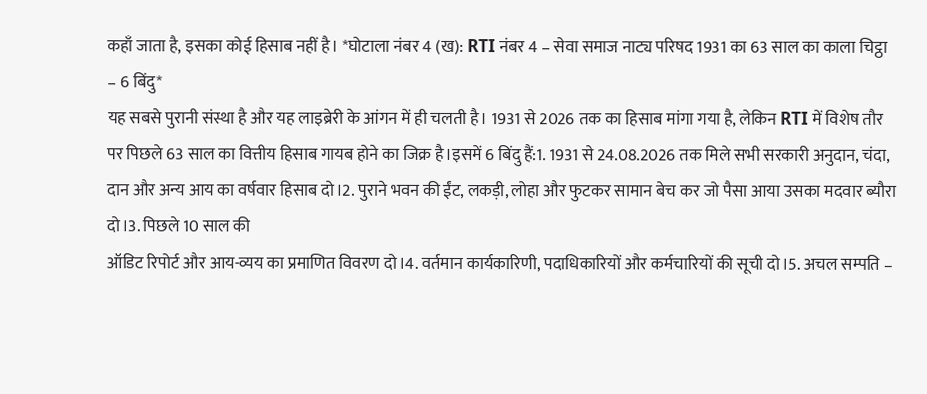कहाँ जाता है, इसका कोई हिसाब नहीं है। *घोटाला नंबर 4 (ख): RTI नंबर 4 – सेवा समाज नाट्य परिषद 1931 का 63 साल का काला चिट्ठा – 6 बिंदु*
यह सबसे पुरानी संस्था है और यह लाइब्रेरी के आंगन में ही चलती है। 1931 से 2026 तक का हिसाब मांगा गया है, लेकिन RTI में विशेष तौर पर पिछले 63 साल का वित्तीय हिसाब गायब होने का जिक्र है।इसमें 6 बिंदु हैं:1. 1931 से 24.08.2026 तक मिले सभी सरकारी अनुदान, चंदा, दान और अन्य आय का वर्षवार हिसाब दो।2. पुराने भवन की ईंट, लकड़ी, लोहा और फुटकर सामान बेच कर जो पैसा आया उसका मदवार ब्यौरा दो।3. पिछले 10 साल की
ऑडिट रिपोर्ट और आय-व्यय का प्रमाणित विवरण दो।4. वर्तमान कार्यकारिणी, पदाधिकारियों और कर्मचारियों की सूची दो।5. अचल सम्पति –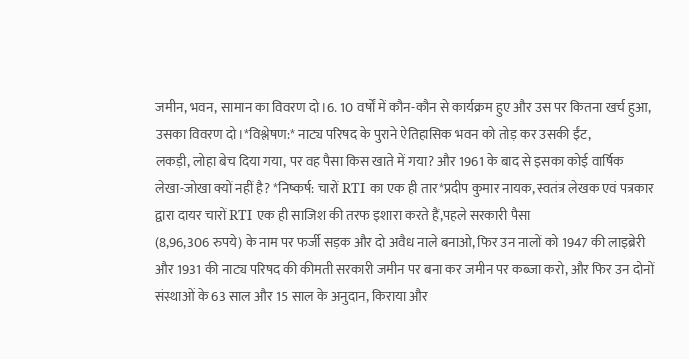जमीन, भवन, सामान का विवरण दो।6. 10 वर्षों में कौन-कौन से कार्यक्रम हुए और उस पर कितना खर्च हुआ, उसका विवरण दो।*विश्लेषण:* नाट्य परिषद के पुराने ऐतिहासिक भवन को तोड़ कर उसकी ईंट,
लकड़ी, लोहा बेच दिया गया, पर वह पैसा किस खाते में गया? और 1961 के बाद से इसका कोई वार्षिक लेखा-जोखा क्यों नहीं है? *निष्कर्ष: चारों RTI का एक ही तार*प्रदीप कुमार नायक, स्वतंत्र लेखक एवं पत्रकार द्वारा दायर चारों RTI एक ही साजिश की तरफ इशारा करते हैं,पहले सरकारी पैसा
(8,96,306 रुपये) के नाम पर फर्जी सड़क और दो अवैध नाले बनाओ, फिर उन नालों को 1947 की लाइब्रेरी और 1931 की नाट्य परिषद की कीमती सरकारी जमीन पर बना कर जमीन पर कब्जा करो, और फिर उन दोनों संस्थाओं के 63 साल और 15 साल के अनुदान, किराया और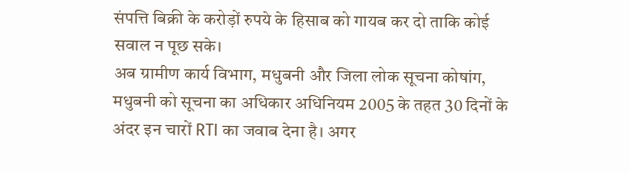संपत्ति बिक्री के करोड़ों रुपये के हिसाब को गायब कर दो ताकि कोई सवाल न पूछ सके।
अब ग्रामीण कार्य विभाग, मधुबनी और जिला लोक सूचना कोषांग, मधुबनी को सूचना का अधिकार अधिनियम 2005 के तहत 30 दिनों के अंदर इन चारों RTI का जवाब देना है। अगर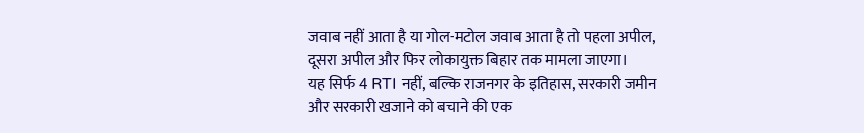जवाब नहीं आता है या गोल-मटोल जवाब आता है तो पहला अपील, दूसरा अपील और फिर लोकायुक्त बिहार तक मामला जाएगा।
यह सिर्फ 4 RTI नहीं, बल्कि राजनगर के इतिहास, सरकारी जमीन और सरकारी खजाने को बचाने की एक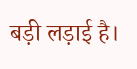बड़ी लड़ाई है।